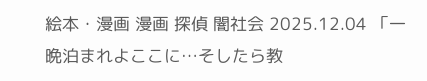絵本・漫画 漫画 探偵 闇社会 2025.12.04 「一晩泊まれよここに…そしたら教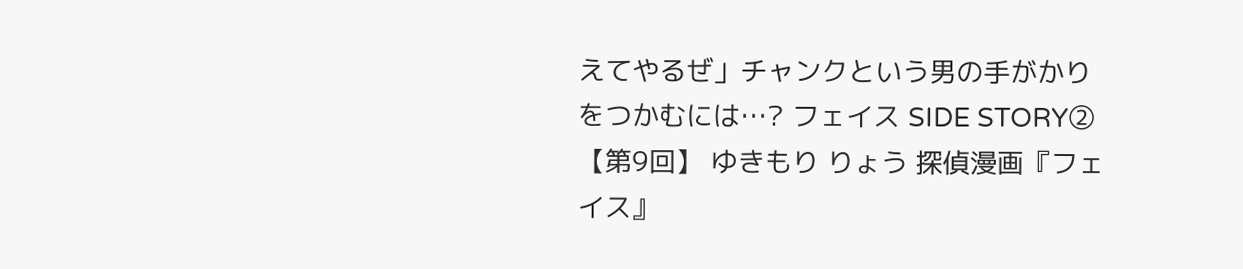えてやるぜ」チャンクという男の手がかりをつかむには…? フェイス SIDE STORY② 【第9回】 ゆきもり りょう 探偵漫画『フェイス』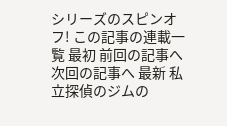シリーズのスピンオフ! この記事の連載一覧 最初 前回の記事へ 次回の記事へ 最新 私立探偵のジムの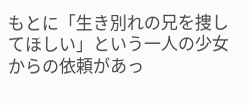もとに「生き別れの兄を捜してほしい」という一人の少女からの依頼があっ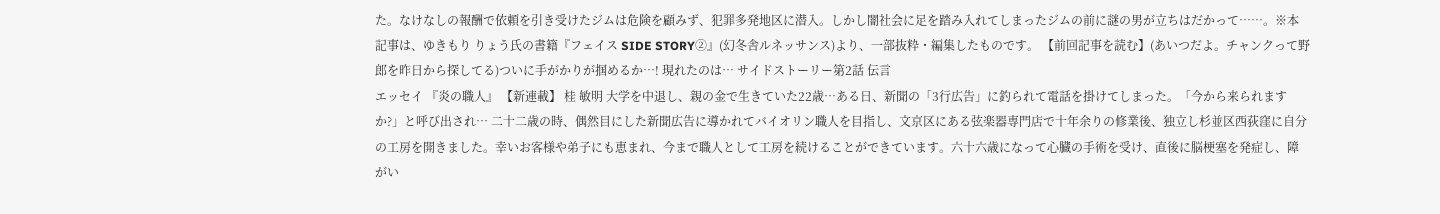た。なけなしの報酬で依頼を引き受けたジムは危険を顧みず、犯罪多発地区に潜入。しかし闇社会に足を踏み入れてしまったジムの前に謎の男が立ちはだかって……。※本記事は、ゆきもり りょう氏の書籍『フェイス SIDE STORY②』(幻冬舎ルネッサンス)より、一部抜粋・編集したものです。 【前回記事を読む】(あいつだよ。チャンクって野郎を昨日から探してる)ついに手がかりが掴めるか…! 現れたのは… サイドストーリー第2話 伝言
エッセイ 『炎の職人』 【新連載】 桂 敏明 大学を中退し、親の金で生きていた22歳…ある日、新聞の「3行広告」に釣られて電話を掛けてしまった。「今から来られますか?」と呼び出され… 二十二歳の時、偶然目にした新聞広告に導かれてバイオリン職人を目指し、文京区にある弦楽器専門店で十年余りの修業後、独立し杉並区西荻窪に自分の工房を開きました。幸いお客様や弟子にも恵まれ、今まで職人として工房を続けることができています。六十六歳になって心臓の手術を受け、直後に脳梗塞を発症し、障がい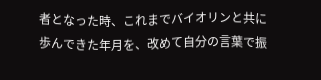者となった時、これまでバイオリンと共に歩んできた年月を、改めて自分の言葉で振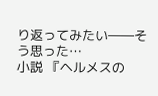り返ってみたい――そう思った…
小説 『ヘルメスの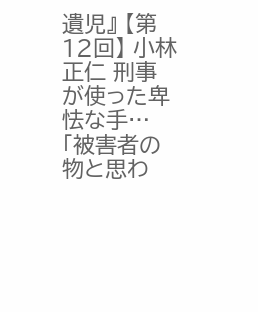遺児』 【第12回】 小林 正仁 刑事が使った卑怯な手…「被害者の物と思わ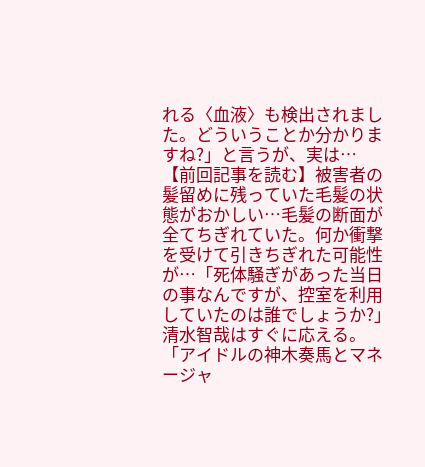れる〈血液〉も検出されました。どういうことか分かりますね?」と言うが、実は… 【前回記事を読む】被害者の髪留めに残っていた毛髪の状態がおかしい…毛髪の断面が全てちぎれていた。何か衝撃を受けて引きちぎれた可能性が…「死体騒ぎがあった当日の事なんですが、控室を利用していたのは誰でしょうか?」清水智哉はすぐに応える。「アイドルの神木奏馬とマネージャ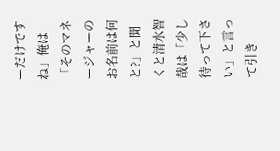ーだけですね」俺は「そのマネージャーのお名前は何と?」と聞くと清水智哉は「少し待って下さい」と言って引き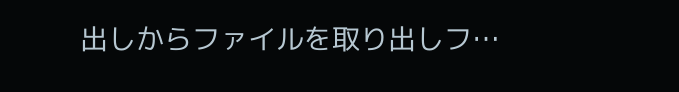出しからファイルを取り出しフ…